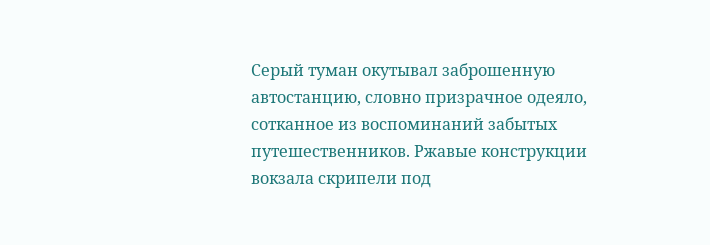Серый туман окутывал заброшенную автостанцию, словно призрачное одеяло, сотканное из воспоминаний забытых путешественников. Ржавые конструкции вокзала скрипели под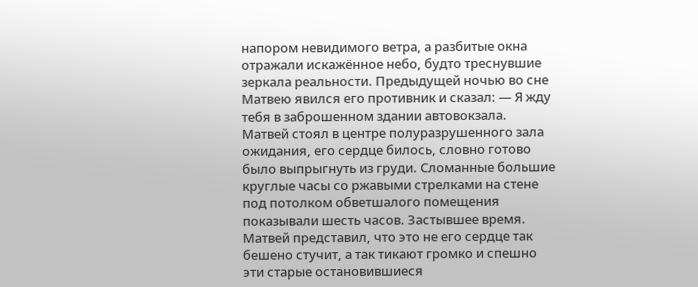напором невидимого ветра, а разбитые окна отражали искажённое небо, будто треснувшие зеркала реальности. Предыдущей ночью во сне Матвею явился его противник и сказал: — Я жду тебя в заброшенном здании автовокзала. Матвей стоял в центре полуразрушенного зала ожидания, его сердце билось, словно готово было выпрыгнуть из груди. Сломанные большие круглые часы со ржавыми стрелками на стене под потолком обветшалого помещения показывали шесть часов. Застывшее время. Матвей представил, что это не его сердце так бешено стучит, а так тикают громко и спешно эти старые остановившиеся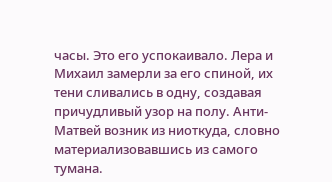часы. Это его успокаивало. Лера и Михаил замерли за его спиной, их тени сливались в одну, создавая причудливый узор на полу. Анти-Матвей возник из ниоткуда, словно материализовавшись из самого тумана.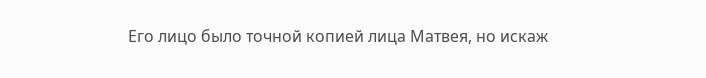Его лицо было точной копией лица Матвея, но искаж